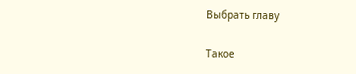Выбрать главу

Такое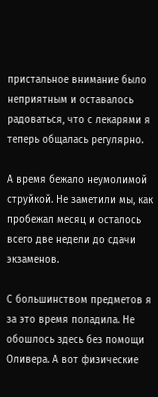пристальное внимание было неприятным и оставалось радоваться, что с лекарями я теперь общалась регулярно.

А время бежало неумолимой струйкой. Не заметили мы, как пробежал месяц и осталось всего две недели до сдачи экзаменов.

С большинством предметов я за это время поладила. Не обошлось здесь без помощи Оливера. А вот физические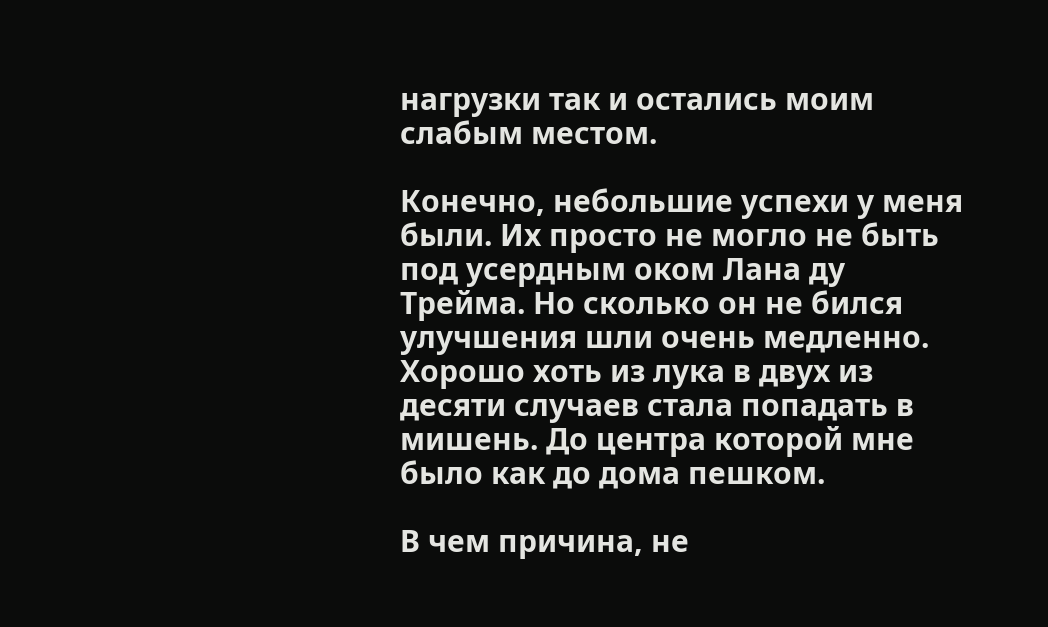нагрузки так и остались моим слабым местом.

Конечно, небольшие успехи у меня были. Их просто не могло не быть под усердным оком Лана ду Трейма. Но сколько он не бился улучшения шли очень медленно. Хорошо хоть из лука в двух из десяти случаев стала попадать в мишень. До центра которой мне было как до дома пешком.

В чем причина, не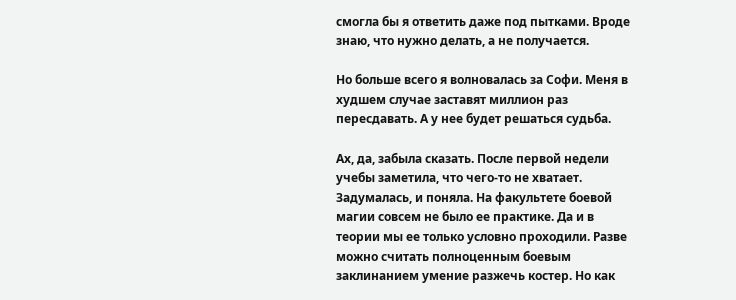смогла бы я ответить даже под пытками. Вроде знаю, что нужно делать, а не получается.

Но больше всего я волновалась за Софи. Меня в худшем случае заставят миллион раз пересдавать. А у нее будет решаться судьба.

Ах, да, забыла сказать. После первой недели учебы заметила, что чего‑то не хватает. Задумалась, и поняла. На факультете боевой магии совсем не было ее практике. Да и в теории мы ее только условно проходили. Разве можно считать полноценным боевым заклинанием умение разжечь костер. Но как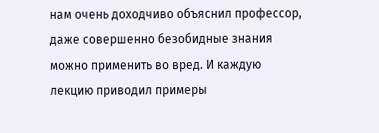нам очень доходчиво объяснил профессор, даже совершенно безобидные знания можно применить во вред. И каждую лекцию приводил примеры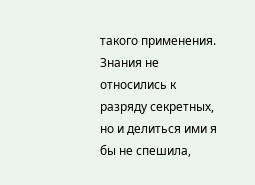такого применения. Знания не относились к разряду секретных, но и делиться ими я бы не спешила,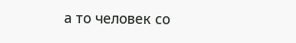а то человек со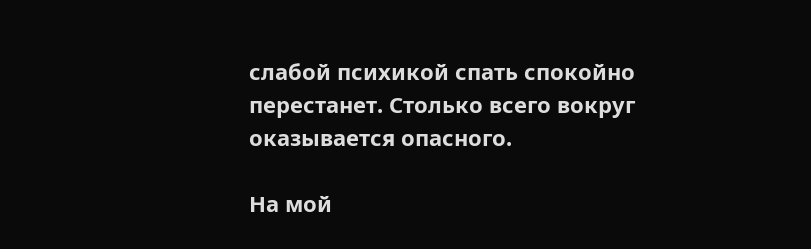слабой психикой спать спокойно перестанет. Столько всего вокруг оказывается опасного.

На мой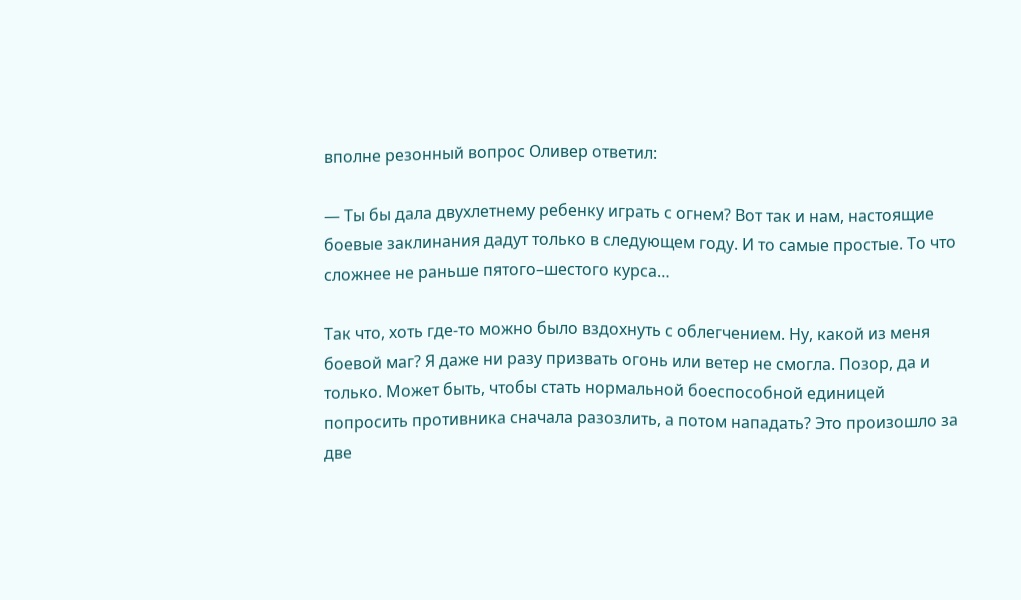вполне резонный вопрос Оливер ответил:

— Ты бы дала двухлетнему ребенку играть с огнем? Вот так и нам, настоящие боевые заклинания дадут только в следующем году. И то самые простые. То что сложнее не раньше пятого–шестого курса…

Так что, хоть где‑то можно было вздохнуть с облегчением. Ну, какой из меня боевой маг? Я даже ни разу призвать огонь или ветер не смогла. Позор, да и только. Может быть, чтобы стать нормальной боеспособной единицей попросить противника сначала разозлить, а потом нападать? Это произошло за две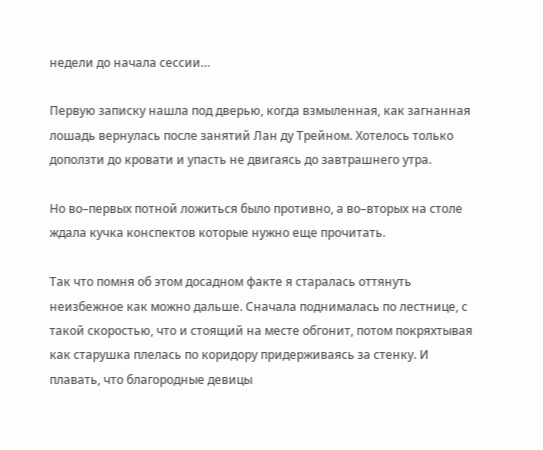недели до начала сессии…

Первую записку нашла под дверью, когда взмыленная, как загнанная лошадь вернулась после занятий Лан ду Трейном. Хотелось только доползти до кровати и упасть не двигаясь до завтрашнего утра.

Но во–первых потной ложиться было противно, а во–вторых на столе ждала кучка конспектов которые нужно еще прочитать.

Так что помня об этом досадном факте я старалась оттянуть неизбежное как можно дальше. Сначала поднималась по лестнице, с такой скоростью, что и стоящий на месте обгонит, потом покряхтывая как старушка плелась по коридору придерживаясь за стенку. И плавать, что благородные девицы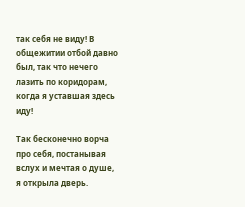так себя не виду! В общежитии отбой давно был, так что нечего лазить по коридорам, когда я уставшая здесь иду!

Так бесконечно ворча про себя, постанывая вслух и мечтая о душе, я открыла дверь.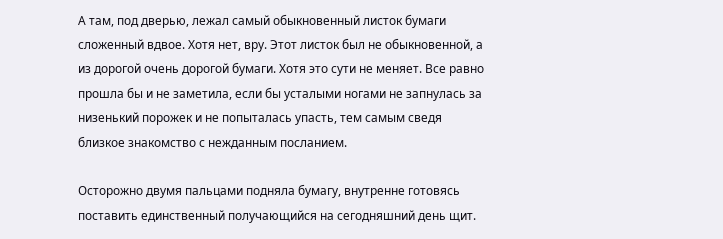А там, под дверью, лежал самый обыкновенный листок бумаги сложенный вдвое. Хотя нет, вру. Этот листок был не обыкновенной, а из дорогой очень дорогой бумаги. Хотя это сути не меняет. Все равно прошла бы и не заметила, если бы усталыми ногами не запнулась за низенький порожек и не попыталась упасть, тем самым сведя близкое знакомство с нежданным посланием.

Осторожно двумя пальцами подняла бумагу, внутренне готовясь поставить единственный получающийся на сегодняшний день щит.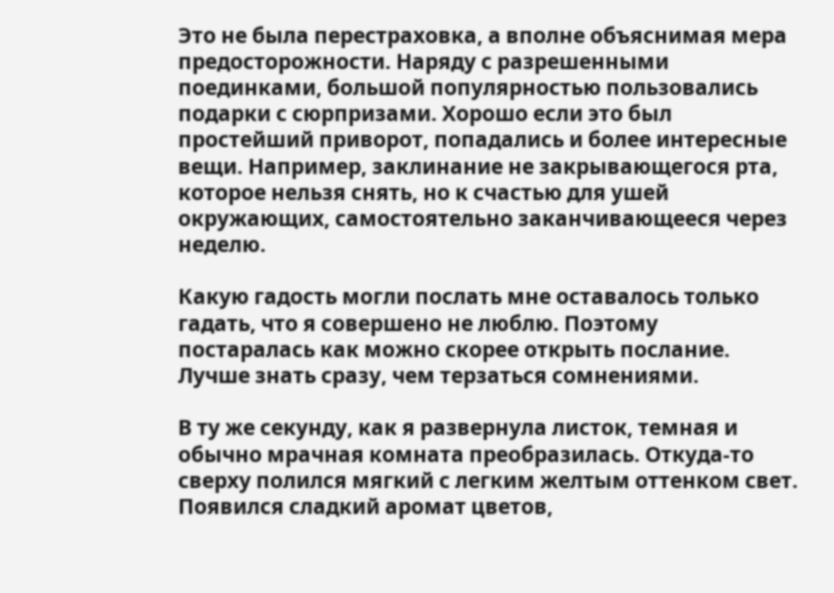Это не была перестраховка, а вполне объяснимая мера предосторожности. Наряду с разрешенными поединками, большой популярностью пользовались подарки с сюрпризами. Хорошо если это был простейший приворот, попадались и более интересные вещи. Например, заклинание не закрывающегося рта, которое нельзя снять, но к счастью для ушей окружающих, самостоятельно заканчивающееся через неделю.

Какую гадость могли послать мне оставалось только гадать, что я совершено не люблю. Поэтому постаралась как можно скорее открыть послание. Лучше знать сразу, чем терзаться сомнениями.

В ту же секунду, как я развернула листок, темная и обычно мрачная комната преобразилась. Откуда‑то сверху полился мягкий с легким желтым оттенком свет. Появился сладкий аромат цветов,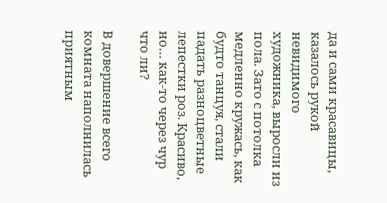да и сами красавицы, казалось рукой невидимого художника, выросли из пола. Зато с потолка медленно кружась, как будто танцуя, стали падать разноцветные лепестки роз. Красиво, но… как‑то через чур что ли?

В довершение всего комната наполнилась приятным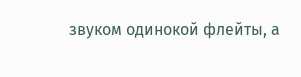звуком одинокой флейты, а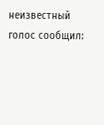неизвестный голос сообщил: